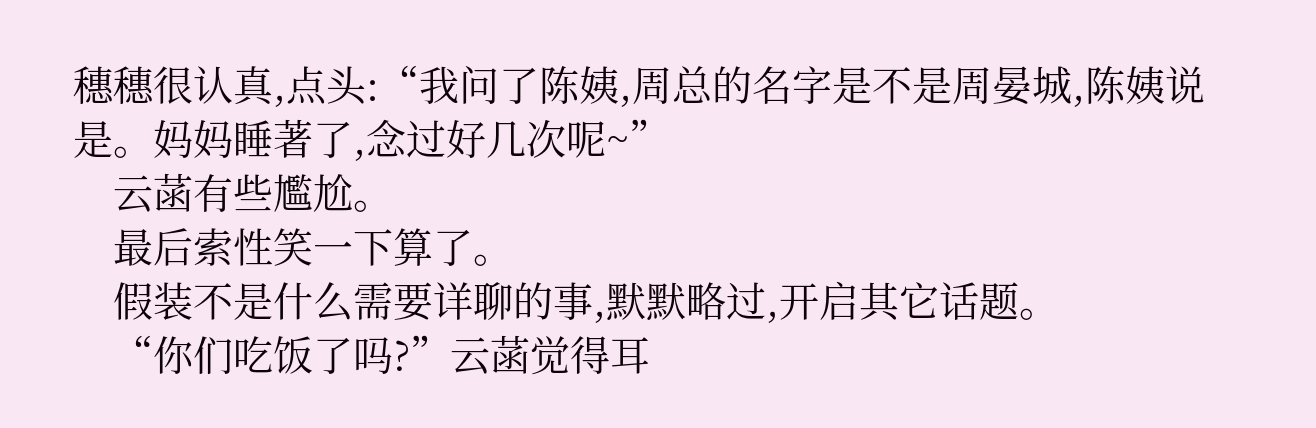穗穗很认真,点头:“我问了陈姨,周总的名字是不是周晏城,陈姨说是。妈妈睡著了,念过好几次呢~”
    云菡有些尷尬。
    最后索性笑一下算了。
    假装不是什么需要详聊的事,默默略过,开启其它话题。
    “你们吃饭了吗?”云菡觉得耳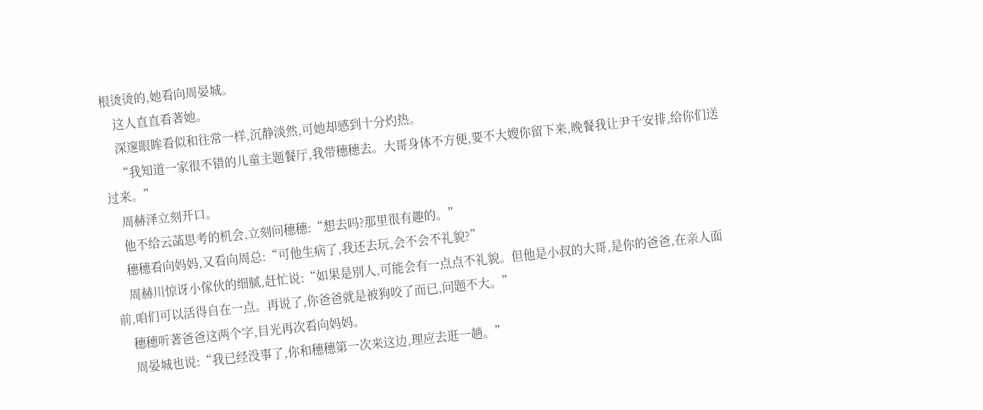根烫烫的,她看向周晏城。
    这人直直看著她。
    深邃眼眸看似和往常一样,沉静淡然,可她却感到十分灼热。
    “我知道一家很不错的儿童主题餐厅,我带穗穗去。大哥身体不方便,要不大嫂你留下来,晚餐我让尹千安排,给你们送过来。”
    周赫泽立刻开口。
    他不给云菡思考的机会,立刻问穗穗:“想去吗?那里很有趣的。”
    穗穗看向妈妈,又看向周总:“可他生病了,我还去玩,会不会不礼貌?”
    周赫川惊讶小傢伙的细腻,赶忙说:“如果是別人,可能会有一点点不礼貌。但他是小叔的大哥,是你的爸爸,在亲人面前,咱们可以活得自在一点。再说了,你爸爸就是被狗咬了而已,问题不大。”
    穗穗听著爸爸这两个字,目光再次看向妈妈。
    周晏城也说:“我已经没事了,你和穗穗第一次来这边,理应去逛一趟。”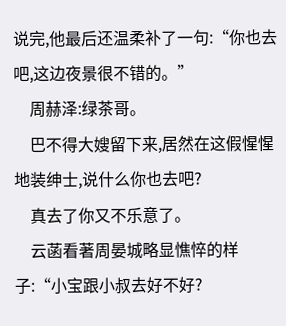说完,他最后还温柔补了一句:“你也去吧,这边夜景很不错的。”
    周赫泽:绿茶哥。
    巴不得大嫂留下来,居然在这假惺惺地装绅士,说什么你也去吧?
    真去了你又不乐意了。
    云菡看著周晏城略显憔悴的样子:“小宝跟小叔去好不好?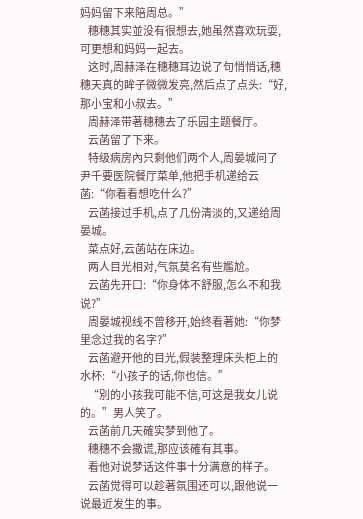妈妈留下来陪周总。”
    穗穗其实並没有很想去,她虽然喜欢玩耍,可更想和妈妈一起去。
    这时,周赫泽在穗穗耳边说了句悄悄话,穗穗天真的眸子微微发亮,然后点了点头:“好,那小宝和小叔去。”
    周赫泽带著穗穗去了乐园主题餐厅。
    云菡留了下来。
    特级病房內只剩他们两个人,周晏城问了尹千要医院餐厅菜单,他把手机递给云菡:“你看看想吃什么?”
    云菡接过手机,点了几份清淡的,又递给周晏城。
    菜点好,云菡站在床边。
    两人目光相对,气氛莫名有些尷尬。
    云菡先开口:“你身体不舒服,怎么不和我说?”
    周晏城视线不曾移开,始终看著她:“你梦里念过我的名字?”
    云菡避开他的目光,假装整理床头柜上的水杯:“小孩子的话,你也信。”
    “別的小孩我可能不信,可这是我女儿说的。”男人笑了。
    云菡前几天確实梦到他了。
    穗穗不会撒谎,那应该確有其事。
    看他对说梦话这件事十分满意的样子。
    云菡觉得可以趁著氛围还可以,跟他说一说最近发生的事。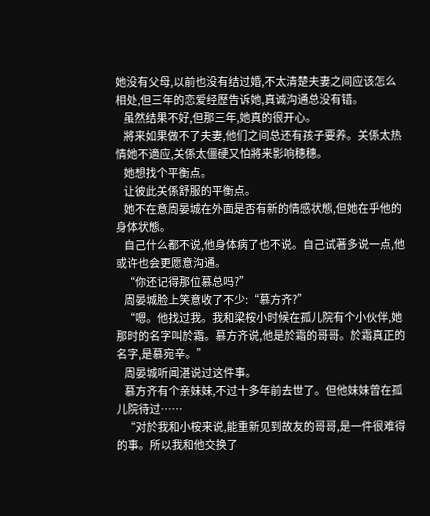她没有父母,以前也没有结过婚,不太清楚夫妻之间应该怎么相处,但三年的恋爱经歷告诉她,真诚沟通总没有错。
    虽然结果不好,但那三年,她真的很开心。
    將来如果做不了夫妻,他们之间总还有孩子要养。关係太热情她不適应,关係太僵硬又怕將来影响穗穗。
    她想找个平衡点。
    让彼此关係舒服的平衡点。
    她不在意周晏城在外面是否有新的情感状態,但她在乎他的身体状態。
    自己什么都不说,他身体病了也不说。自己试著多说一点,他或许也会更愿意沟通。
    “你还记得那位慕总吗?”
    周晏城脸上笑意收了不少:“慕方齐?”
    “嗯。他找过我。我和梁桉小时候在孤儿院有个小伙伴,她那时的名字叫於霜。慕方齐说,他是於霜的哥哥。於霜真正的名字,是慕宛辛。”
    周晏城听闻湛说过这件事。
    慕方齐有个亲妹妹,不过十多年前去世了。但他妹妹曾在孤儿院待过……
    “对於我和小桉来说,能重新见到故友的哥哥,是一件很难得的事。所以我和他交换了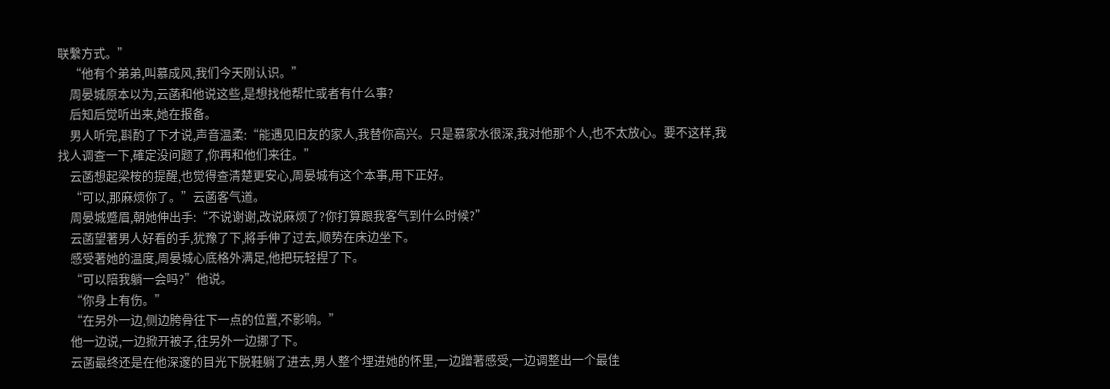联繫方式。”
    “他有个弟弟,叫慕成风,我们今天刚认识。”
    周晏城原本以为,云菡和他说这些,是想找他帮忙或者有什么事?
    后知后觉听出来,她在报备。
    男人听完,斟酌了下才说,声音温柔:“能遇见旧友的家人,我替你高兴。只是慕家水很深,我对他那个人,也不太放心。要不这样,我找人调查一下,確定没问题了,你再和他们来往。”
    云菡想起梁桉的提醒,也觉得查清楚更安心,周晏城有这个本事,用下正好。
    “可以,那麻烦你了。”云菡客气道。
    周晏城蹙眉,朝她伸出手:“不说谢谢,改说麻烦了?你打算跟我客气到什么时候?”
    云菡望著男人好看的手,犹豫了下,將手伸了过去,顺势在床边坐下。
    感受著她的温度,周晏城心底格外满足,他把玩轻捏了下。
    “可以陪我躺一会吗?”他说。
    “你身上有伤。”
    “在另外一边,侧边胯骨往下一点的位置,不影响。”
    他一边说,一边掀开被子,往另外一边挪了下。
    云菡最终还是在他深邃的目光下脱鞋躺了进去,男人整个埋进她的怀里,一边蹭著感受,一边调整出一个最佳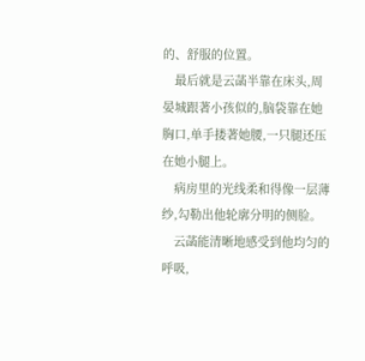的、舒服的位置。
    最后就是云菡半靠在床头,周晏城跟著小孩似的,脑袋靠在她胸口,单手搂著她腰,一只腿还压在她小腿上。
    病房里的光线柔和得像一层薄纱,勾勒出他轮廓分明的侧脸。
    云菡能清晰地感受到他均匀的呼吸,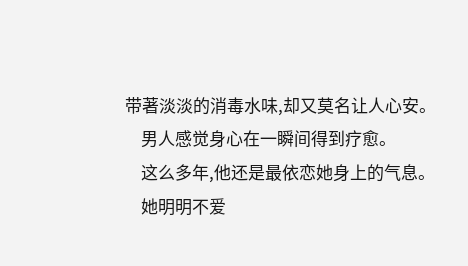带著淡淡的消毒水味,却又莫名让人心安。
    男人感觉身心在一瞬间得到疗愈。
    这么多年,他还是最依恋她身上的气息。
    她明明不爱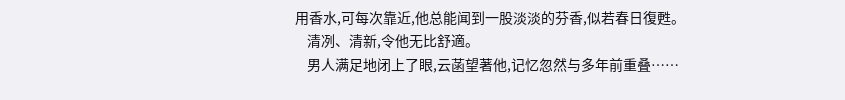用香水,可每次靠近,他总能闻到一股淡淡的芬香,似若春日復甦。
    清冽、清新,令他无比舒適。
    男人满足地闭上了眼,云菡望著他,记忆忽然与多年前重叠……